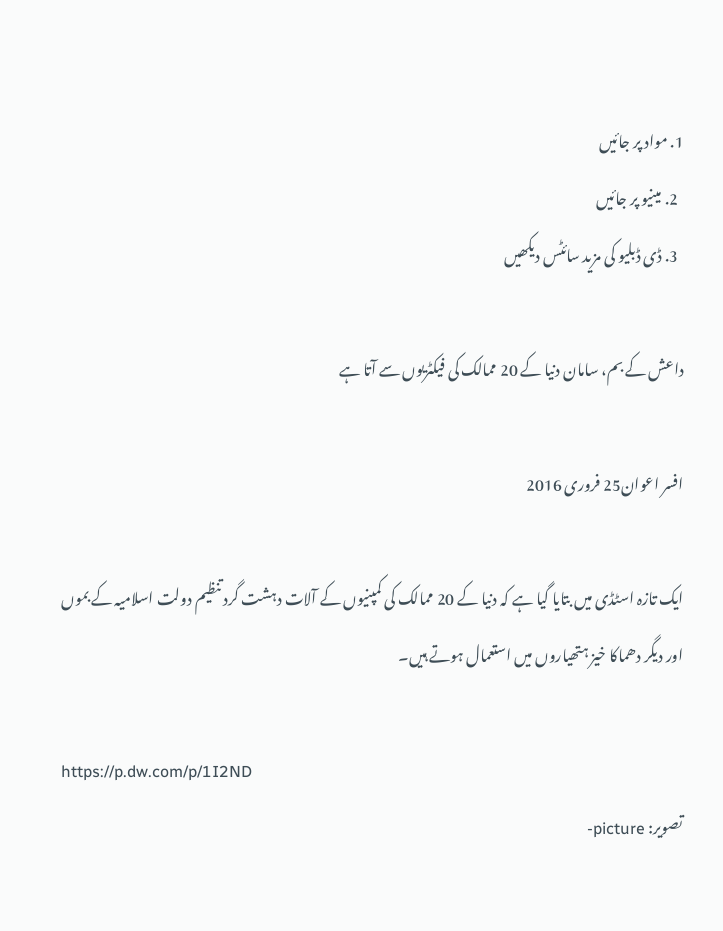1. مواد پر جائیں
  2. مینیو پر جائیں
  3. ڈی ڈبلیو کی مزید سائٹس دیکھیں

داعش کے بم، سامان دنیا کے 20 ممالک کی فیکٹریوں سے آتا ہے

افسر اعوان25 فروری 2016

ایک تازہ اسٹڈی میں بتایا گیا ہے کہ دنیا کے 20 ممالک کی کمپنیوں کے آلات دہشت گرد تنظیم دولت اسلامیہ کے بموں اور دیگر دھماکا خیز ہتھیاروں میں استعمال ہوتے ہیں۔

https://p.dw.com/p/1I2ND
تصویر: picture-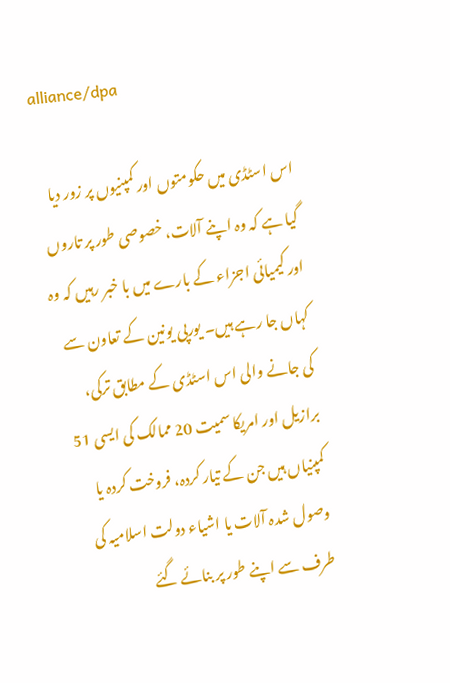alliance/dpa

اس اسٹڈی میں حکومتوں اور کمپنیوں پر زور دیا گیا ہے کہ وہ اپنے آلات، خصوصی طور پر تاروں اور کیمیائی اجزاء کے بارے میں با خبر رہیں کہ وہ کہاں جا رہے ہیں۔ یورپی یونین کے تعاون سے کی جانے والی اس اسٹڈی کے مطابق ترکی، برازیل اور امریکا سمیت 20 ممالک کی ایسی 51 کمپنیاں ہیں جن کے تیار کردہ، فروخت کردہ یا وصول شدہ آلات یا اشیاء دولت اسلامیہ کی طرف سے اپنے طور پر بنائے گئے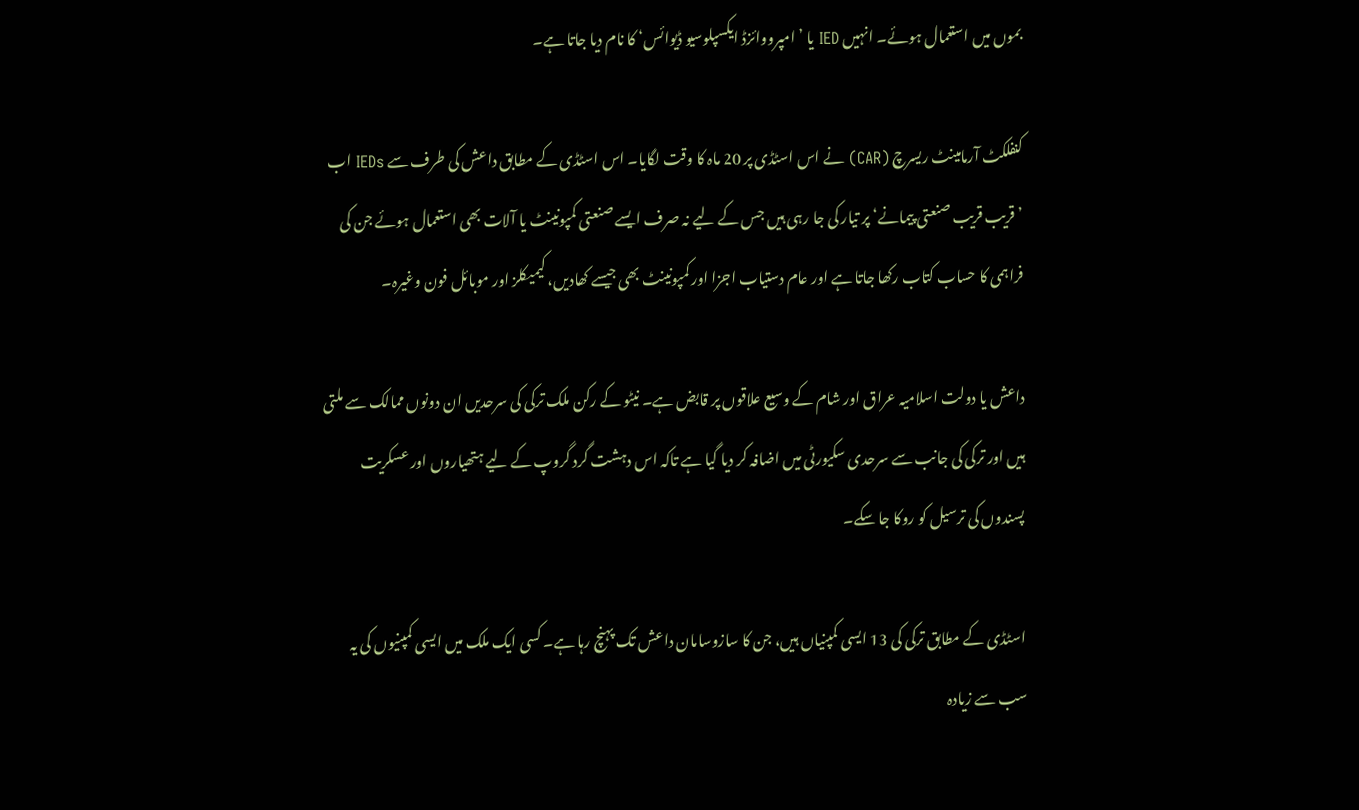بموں میں استعمال ہوئے۔ انہیں IED یا ’امپرووائزڈ ایکسپلوسیو ڈیوائس‘ کا نام دیا جاتا ہے۔

کنفلکٹ آرمامینٹ ریسرچ (CAR) نے اس اسٹڈی پر 20 ماہ کا وقت لگایا۔ اس اسٹڈی کے مطابق داعش کی طرف سے IEDs اب ’قریب قریب صنعتی پیمانے‘ پر تیار کی جا رہی ہیں جس کے لیے نہ صرف ایسے صنعتی کمپونینٹ یا آلات بھی استعمال ہوئے جن کی فراہمی کا حساب کتاب رکھا جاتا ہے اور عام دستیاب اجزا اور کمپونینٹ بھی جیسے کھادیں، کیمیکلز اور موبائل فون وغیرہ۔

داعش یا دولت اسلامیہ عراق اور شام کے وسیع علاقوں پر قابض ہے۔ نیٹو کے رکن ملک ترکی کی سرحدیں ان دونوں ممالک سے ملتی ہیں اور ترکی کی جانب سے سرحدی سکیورٹی میں اضافہ کر دیا گیا ہے تاکہ اس دہشت گرد گروپ کے لیے ہتھیاروں اور عسکریت پسندوں کی ترسیل کو روکا جا سکے۔

اسٹڈی کے مطابق ترکی کی 13 ایسی کمپنیاں ہیں، جن کا سازوسامان داعش تک پہنچ رہا ہے۔ کسی ایک ملک میں ایسی کمپنیوں کی یہ سب سے زیادہ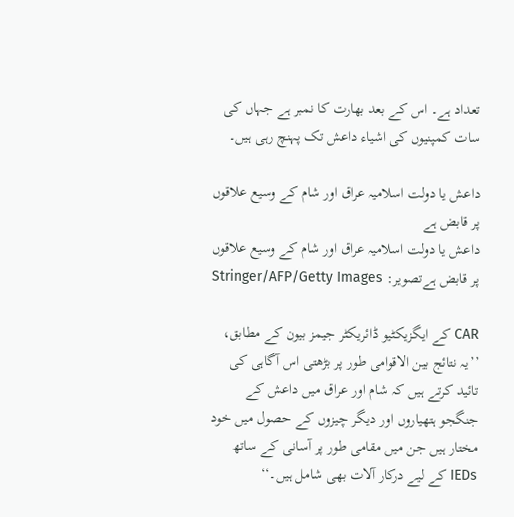تعداد ہے۔ اس کے بعد بھارت کا نمبر ہے جہاں کی سات کمپنیوں کی اشیاء داعش تک پہنچ رہی ہیں۔

داعش یا دولت اسلامیہ عراق اور شام کے وسیع علاقوں پر قابض ہے
داعش یا دولت اسلامیہ عراق اور شام کے وسیع علاقوں پر قابض ہےتصویر: Stringer/AFP/Getty Images

CAR کے ایگزیکٹیو ڈائریکٹر جیمز بیون کے مطابق، ’’یہ نتائج بین الاقوامی طور پر بڑھتی اس آگاہی کی تائید کرتے ہیں کہ شام اور عراق میں داعش کے جنگجو ہتھیاروں اور دیگر چیزوں کے حصول میں خود مختار ہیں جن میں مقامی طور پر آسانی کے ساتھ IEDs کے لیے درکار آلات بھی شامل ہیں۔‘‘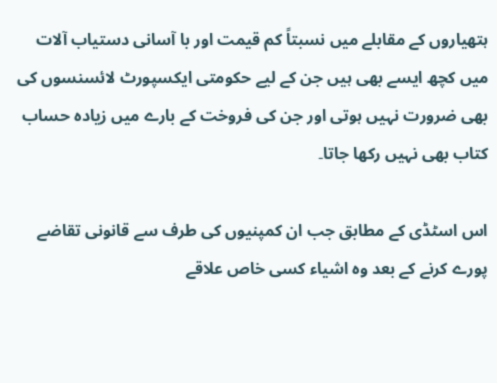ہتھیاروں کے مقابلے میں نسبتاً کم قیمت اور با آسانی دستیاب آلات میں کچھ ایسے بھی ہیں جن کے لیے حکومتی ایکسپورٹ لائسنسوں کی بھی ضرورت نہیں ہوتی اور جن کی فروخت کے بارے میں زیادہ حساب کتاب بھی نہیں رکھا جاتا۔

اس اسٹڈی کے مطابق جب ان کمپنیوں کی طرف سے قانونی تقاضے پورے کرنے کے بعد وہ اشیاء کسی خاص علاقے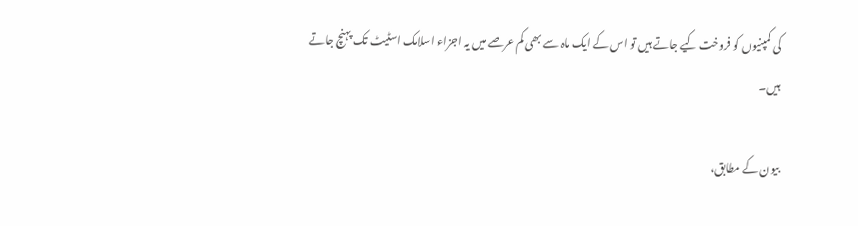کی کمپنیوں کو فروخت کیے جاتے ہیں تو اس کے ایک ماہ سے بھی کم عرصے میں یہ اجزاء اسلامک اسٹیٹ تک پہنچ جاتے ہیں۔

بیون کے مطابق،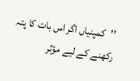’’کمپنیاں اگر اس بات کا پتہ رکھنے کے لیے مؤثر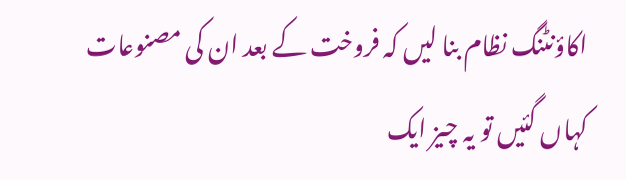اکاؤنٹنگ نظام بنا لیں کہ فروخت کے بعد ان کی مصنوعات کہاں گئیں تو یہ چیز ایک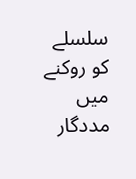سلسلے کو روکنے میں مددگار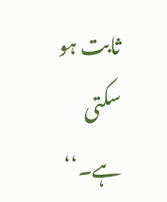ثابت ہو سکتی ہے۔‘‘